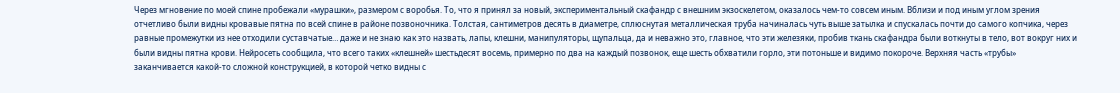Через мгновение по моей спине пробежали «мурашки», размером с воробья. То, что я принял за новый, экспериментальный скафандр с внешним экзоскелетом, оказалось чем-то совсем иным. Вблизи и под иным углом зрения отчетливо были видны кровавые пятна по всей спине в районе позвоночника. Толстая, сантиметров десять в диаметре, сплюснутая металлическая труба начиналась чуть выше затылка и спускалась почти до самого копчика, через равные промежутки из нее отходили суставчатые… даже и не знаю как это назвать, лапы, клешни, манипуляторы, щупальца, да и неважно это, главное, что эти железяки, пробив ткань скафандра были воткнуты в тело, вот вокруг них и были видны пятна крови. Нейросеть сообщила, что всего таких «клешней» шестьдесят восемь, примерно по два на каждый позвонок, еще шесть обхватили горло, эти потоньше и видимо покороче. Верхняя часть «трубы» заканчивается какой-то сложной конструкцией, в которой четко видны с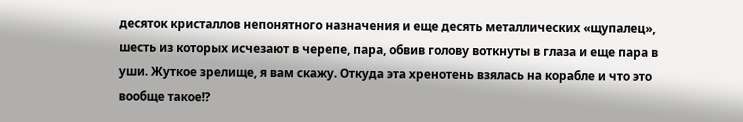десяток кристаллов непонятного назначения и еще десять металлических «щупалец», шесть из которых исчезают в черепе, пара, обвив голову воткнуты в глаза и еще пара в уши. Жуткое зрелище, я вам скажу. Откуда эта хренотень взялась на корабле и что это вообще такое!?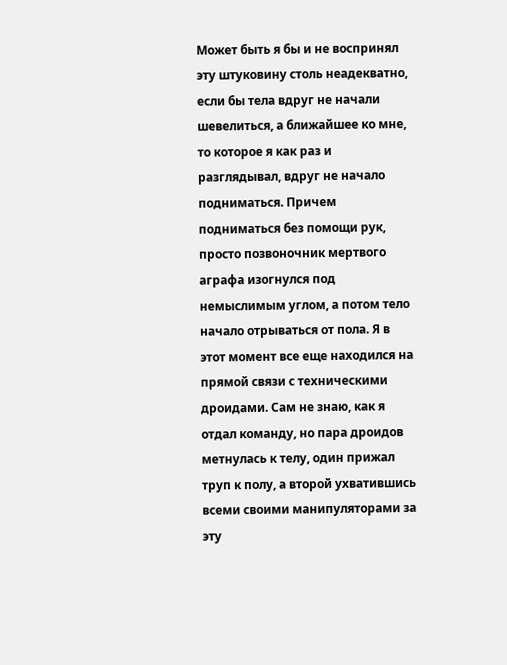Может быть я бы и не воспринял эту штуковину столь неадекватно, если бы тела вдруг не начали шевелиться, а ближайшее ко мне, то которое я как раз и разглядывал, вдруг не начало подниматься. Причем подниматься без помощи рук, просто позвоночник мертвого аграфа изогнулся под немыслимым углом, а потом тело начало отрываться от пола. Я в этот момент все еще находился на прямой связи с техническими дроидами. Сам не знаю, как я отдал команду, но пара дроидов метнулась к телу, один прижал труп к полу, а второй ухватившись всеми своими манипуляторами за эту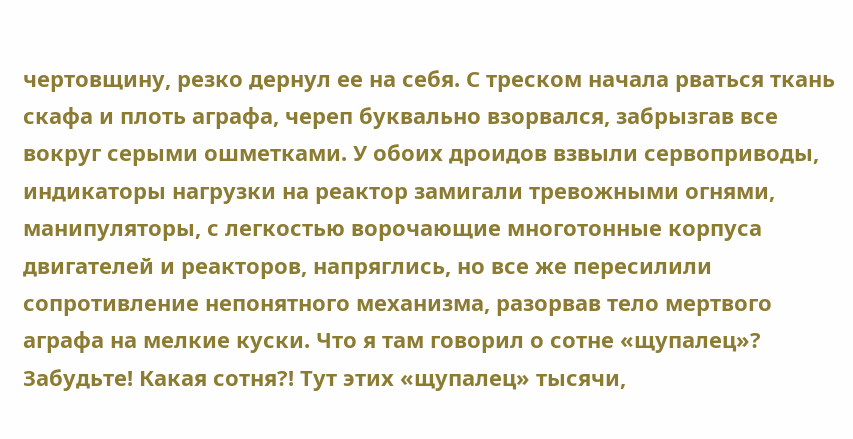чертовщину, резко дернул ее на себя. С треском начала рваться ткань скафа и плоть аграфа, череп буквально взорвался, забрызгав все вокруг серыми ошметками. У обоих дроидов взвыли сервоприводы, индикаторы нагрузки на реактор замигали тревожными огнями, манипуляторы, с легкостью ворочающие многотонные корпуса двигателей и реакторов, напряглись, но все же пересилили сопротивление непонятного механизма, разорвав тело мертвого аграфа на мелкие куски. Что я там говорил о сотне «щупалец»? Забудьте! Какая сотня?! Тут этих «щупалец» тысячи,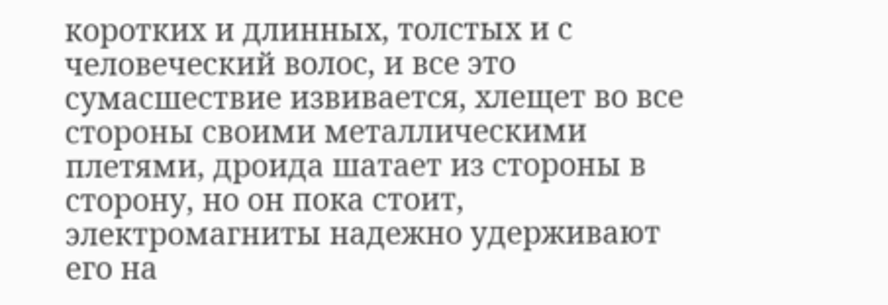коротких и длинных, толстых и с человеческий волос, и все это сумасшествие извивается, хлещет во все стороны своими металлическими плетями, дроида шатает из стороны в сторону, но он пока стоит, электромагниты надежно удерживают его на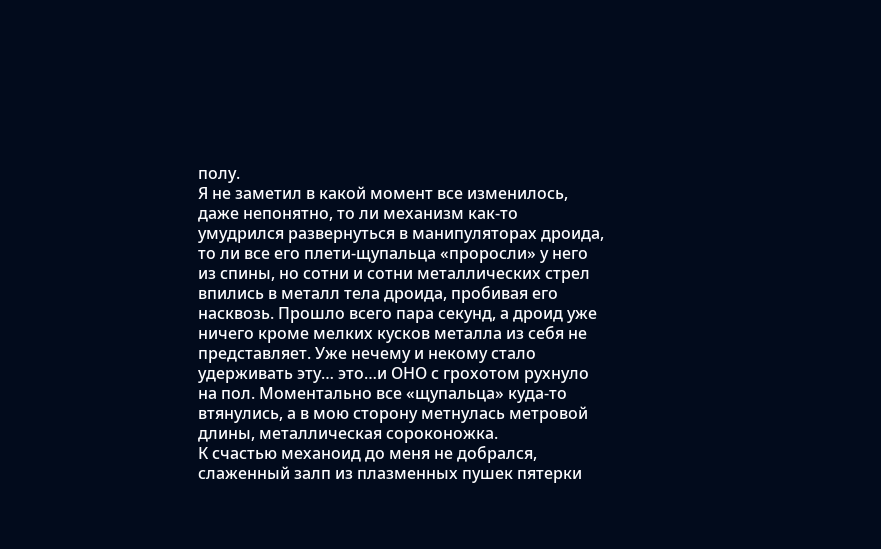полу.
Я не заметил в какой момент все изменилось, даже непонятно, то ли механизм как-то умудрился развернуться в манипуляторах дроида, то ли все его плети-щупальца «проросли» у него из спины, но сотни и сотни металлических стрел впились в металл тела дроида, пробивая его насквозь. Прошло всего пара секунд, а дроид уже ничего кроме мелких кусков металла из себя не представляет. Уже нечему и некому стало удерживать эту… это…и ОНО с грохотом рухнуло на пол. Моментально все «щупальца» куда-то втянулись, а в мою сторону метнулась метровой длины, металлическая сороконожка.
К счастью механоид до меня не добрался, слаженный залп из плазменных пушек пятерки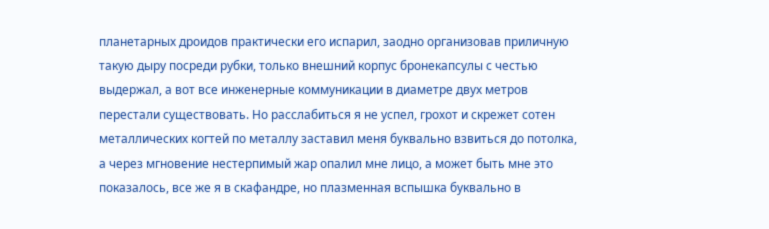планетарных дроидов практически его испарил, заодно организовав приличную такую дыру посреди рубки, только внешний корпус бронекапсулы с честью выдержал, а вот все инженерные коммуникации в диаметре двух метров перестали существовать. Но расслабиться я не успел, грохот и скрежет сотен металлических когтей по металлу заставил меня буквально взвиться до потолка, а через мгновение нестерпимый жар опалил мне лицо, а может быть мне это показалось, все же я в скафандре, но плазменная вспышка буквально в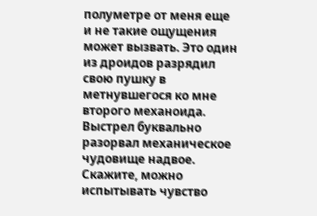полуметре от меня еще и не такие ощущения может вызвать. Это один из дроидов разрядил свою пушку в метнувшегося ко мне второго механоида. Выстрел буквально разорвал механическое чудовище надвое.
Скажите, можно испытывать чувство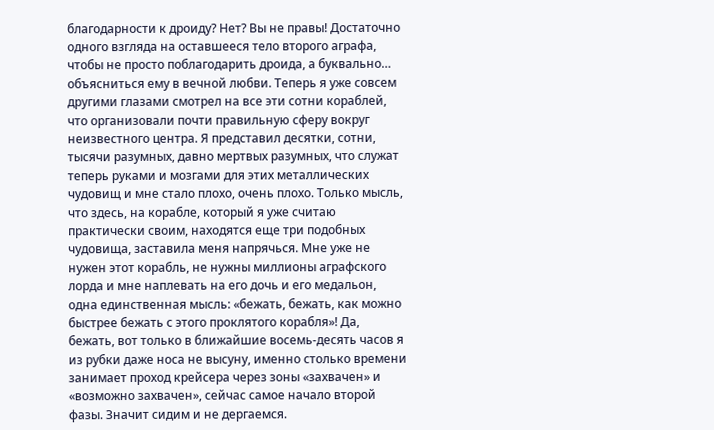благодарности к дроиду? Нет? Вы не правы! Достаточно одного взгляда на оставшееся тело второго аграфа, чтобы не просто поблагодарить дроида, а буквально… объясниться ему в вечной любви. Теперь я уже совсем другими глазами смотрел на все эти сотни кораблей, что организовали почти правильную сферу вокруг неизвестного центра. Я представил десятки, сотни, тысячи разумных, давно мертвых разумных, что служат теперь руками и мозгами для этих металлических чудовищ и мне стало плохо, очень плохо. Только мысль, что здесь, на корабле, который я уже считаю практически своим, находятся еще три подобных чудовища, заставила меня напрячься. Мне уже не нужен этот корабль, не нужны миллионы аграфского лорда и мне наплевать на его дочь и его медальон, одна единственная мысль: «бежать, бежать, как можно быстрее бежать с этого проклятого корабля»! Да, бежать, вот только в ближайшие восемь-десять часов я из рубки даже носа не высуну, именно столько времени занимает проход крейсера через зоны «захвачен» и «возможно захвачен», сейчас самое начало второй фазы. Значит сидим и не дергаемся.